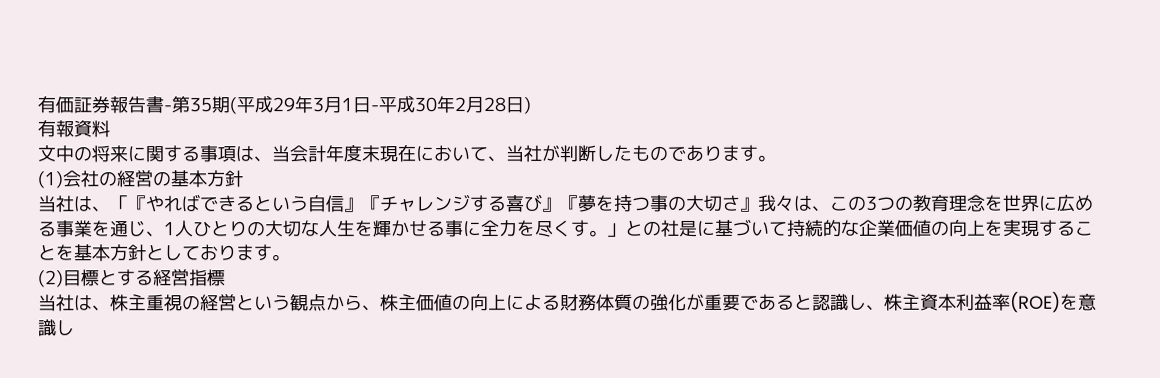有価証券報告書-第35期(平成29年3月1日-平成30年2月28日)
有報資料
文中の将来に関する事項は、当会計年度末現在において、当社が判断したものであります。
(1)会社の経営の基本方針
当社は、「『やればできるという自信』『チャレンジする喜び』『夢を持つ事の大切さ』我々は、この3つの教育理念を世界に広める事業を通じ、1人ひとりの大切な人生を輝かせる事に全力を尽くす。」との社是に基づいて持続的な企業価値の向上を実現することを基本方針としております。
(2)目標とする経営指標
当社は、株主重視の経営という観点から、株主価値の向上による財務体質の強化が重要であると認識し、株主資本利益率(ROE)を意識し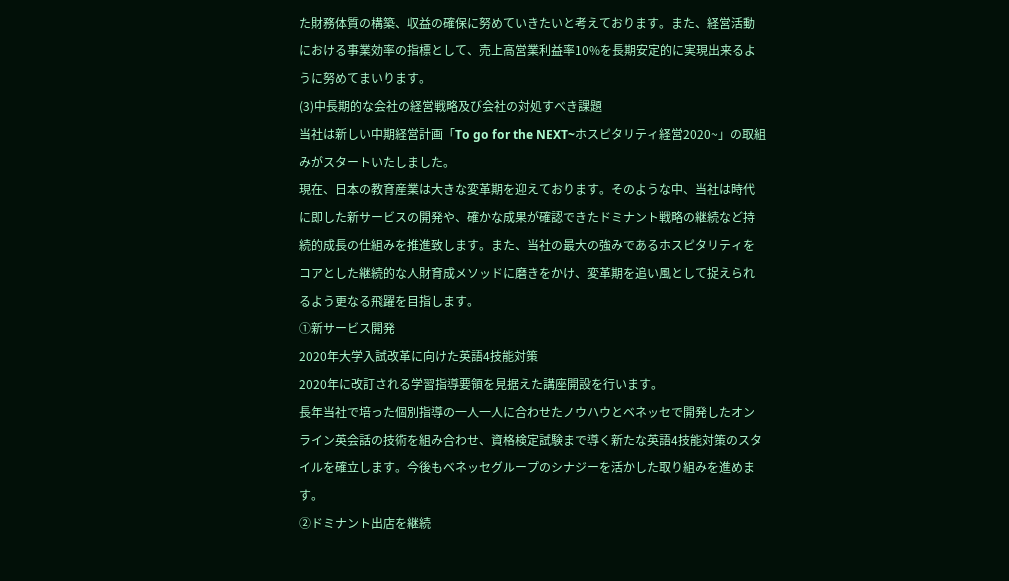た財務体質の構築、収益の確保に努めていきたいと考えております。また、経営活動における事業効率の指標として、売上高営業利益率10%を長期安定的に実現出来るように努めてまいります。
(3)中長期的な会社の経営戦略及び会社の対処すべき課題
当社は新しい中期経営計画「To go for the NEXT~ホスピタリティ経営2020~」の取組みがスタートいたしました。
現在、日本の教育産業は大きな変革期を迎えております。そのような中、当社は時代に即した新サービスの開発や、確かな成果が確認できたドミナント戦略の継続など持続的成長の仕組みを推進致します。また、当社の最大の強みであるホスピタリティをコアとした継続的な人財育成メソッドに磨きをかけ、変革期を追い風として捉えられるよう更なる飛躍を目指します。
①新サービス開発
2020年大学入試改革に向けた英語4技能対策
2020年に改訂される学習指導要領を見据えた講座開設を行います。
長年当社で培った個別指導の一人一人に合わせたノウハウとベネッセで開発したオンライン英会話の技術を組み合わせ、資格検定試験まで導く新たな英語4技能対策のスタイルを確立します。今後もベネッセグループのシナジーを活かした取り組みを進めます。
②ドミナント出店を継続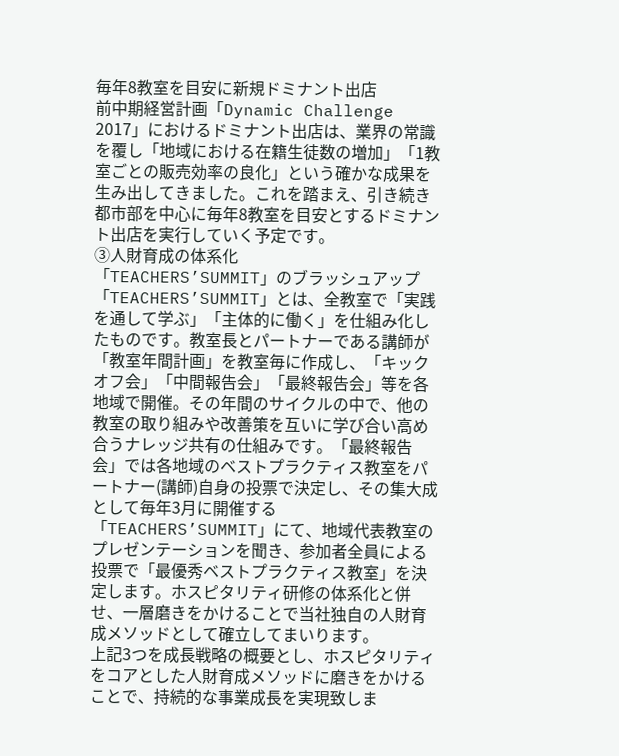毎年8教室を目安に新規ドミナント出店
前中期経営計画「Dynamic Challenge 2017」におけるドミナント出店は、業界の常識を覆し「地域における在籍生徒数の増加」「1教室ごとの販売効率の良化」という確かな成果を生み出してきました。これを踏まえ、引き続き都市部を中心に毎年8教室を目安とするドミナント出店を実行していく予定です。
③人財育成の体系化
「TEACHERS’SUMMIT」のブラッシュアップ
「TEACHERS’SUMMIT」とは、全教室で「実践を通して学ぶ」「主体的に働く」を仕組み化したものです。教室長とパートナーである講師が「教室年間計画」を教室毎に作成し、「キックオフ会」「中間報告会」「最終報告会」等を各地域で開催。その年間のサイクルの中で、他の教室の取り組みや改善策を互いに学び合い高め合うナレッジ共有の仕組みです。「最終報告会」では各地域のベストプラクティス教室をパートナー(講師)自身の投票で決定し、その集大成として毎年3月に開催する「TEACHERS’SUMMIT」にて、地域代表教室のプレゼンテーションを聞き、参加者全員による投票で「最優秀ベストプラクティス教室」を決定します。ホスピタリティ研修の体系化と併せ、一層磨きをかけることで当社独自の人財育成メソッドとして確立してまいります。
上記3つを成長戦略の概要とし、ホスピタリティをコアとした人財育成メソッドに磨きをかけることで、持続的な事業成長を実現致しま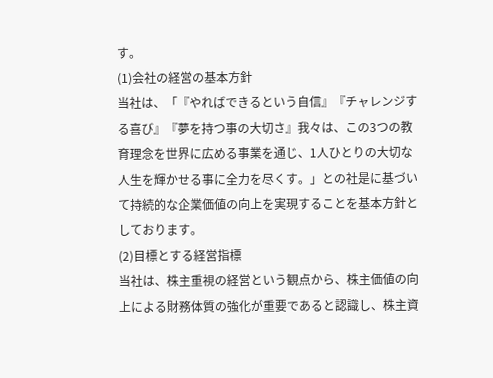す。
(1)会社の経営の基本方針
当社は、「『やればできるという自信』『チャレンジする喜び』『夢を持つ事の大切さ』我々は、この3つの教育理念を世界に広める事業を通じ、1人ひとりの大切な人生を輝かせる事に全力を尽くす。」との社是に基づいて持続的な企業価値の向上を実現することを基本方針としております。
(2)目標とする経営指標
当社は、株主重視の経営という観点から、株主価値の向上による財務体質の強化が重要であると認識し、株主資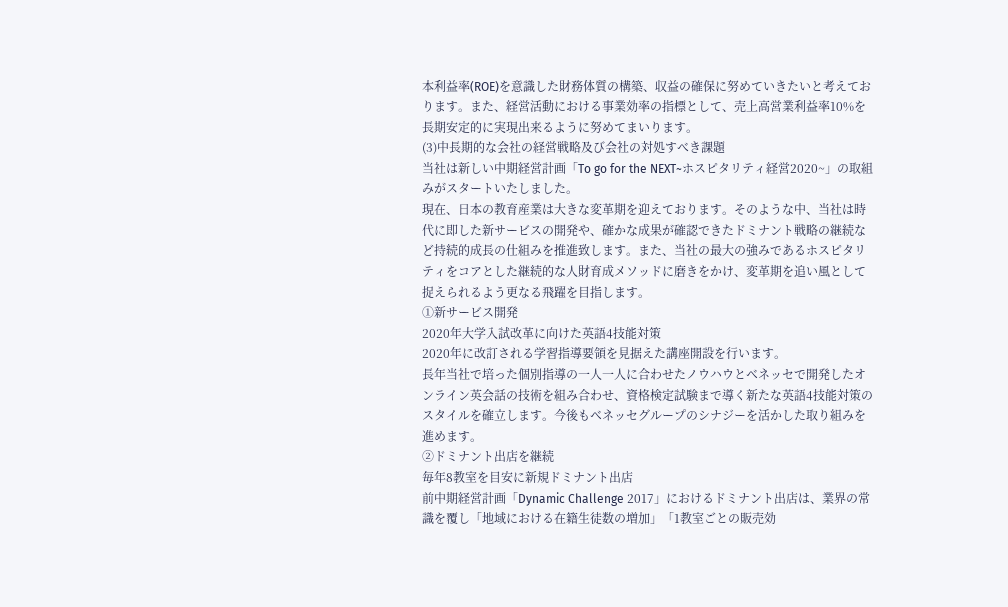本利益率(ROE)を意識した財務体質の構築、収益の確保に努めていきたいと考えております。また、経営活動における事業効率の指標として、売上高営業利益率10%を長期安定的に実現出来るように努めてまいります。
(3)中長期的な会社の経営戦略及び会社の対処すべき課題
当社は新しい中期経営計画「To go for the NEXT~ホスピタリティ経営2020~」の取組みがスタートいたしました。
現在、日本の教育産業は大きな変革期を迎えております。そのような中、当社は時代に即した新サービスの開発や、確かな成果が確認できたドミナント戦略の継続など持続的成長の仕組みを推進致します。また、当社の最大の強みであるホスピタリティをコアとした継続的な人財育成メソッドに磨きをかけ、変革期を追い風として捉えられるよう更なる飛躍を目指します。
①新サービス開発
2020年大学入試改革に向けた英語4技能対策
2020年に改訂される学習指導要領を見据えた講座開設を行います。
長年当社で培った個別指導の一人一人に合わせたノウハウとベネッセで開発したオンライン英会話の技術を組み合わせ、資格検定試験まで導く新たな英語4技能対策のスタイルを確立します。今後もベネッセグループのシナジーを活かした取り組みを進めます。
②ドミナント出店を継続
毎年8教室を目安に新規ドミナント出店
前中期経営計画「Dynamic Challenge 2017」におけるドミナント出店は、業界の常識を覆し「地域における在籍生徒数の増加」「1教室ごとの販売効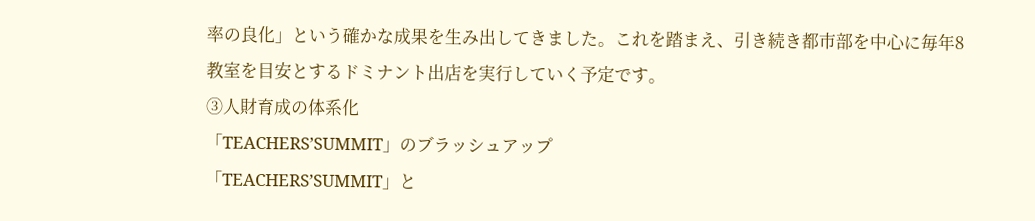率の良化」という確かな成果を生み出してきました。これを踏まえ、引き続き都市部を中心に毎年8教室を目安とするドミナント出店を実行していく予定です。
③人財育成の体系化
「TEACHERS’SUMMIT」のブラッシュアップ
「TEACHERS’SUMMIT」と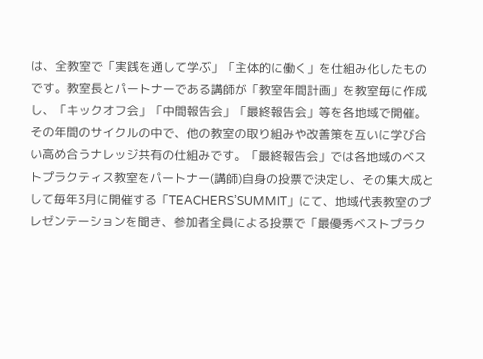は、全教室で「実践を通して学ぶ」「主体的に働く」を仕組み化したものです。教室長とパートナーである講師が「教室年間計画」を教室毎に作成し、「キックオフ会」「中間報告会」「最終報告会」等を各地域で開催。その年間のサイクルの中で、他の教室の取り組みや改善策を互いに学び合い高め合うナレッジ共有の仕組みです。「最終報告会」では各地域のベストプラクティス教室をパートナー(講師)自身の投票で決定し、その集大成として毎年3月に開催する「TEACHERS’SUMMIT」にて、地域代表教室のプレゼンテーションを聞き、参加者全員による投票で「最優秀ベストプラク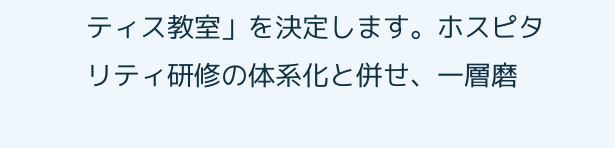ティス教室」を決定します。ホスピタリティ研修の体系化と併せ、一層磨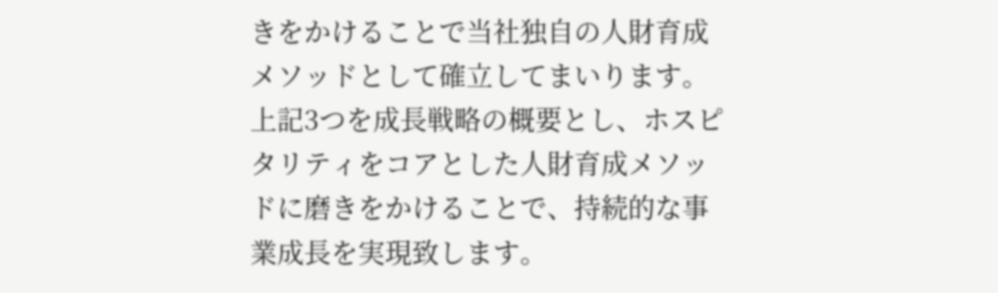きをかけることで当社独自の人財育成メソッドとして確立してまいります。
上記3つを成長戦略の概要とし、ホスピタリティをコアとした人財育成メソッドに磨きをかけることで、持続的な事業成長を実現致します。